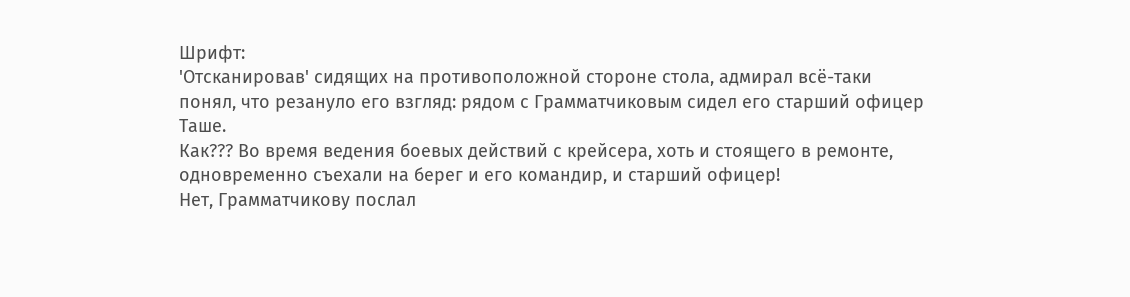Шрифт:
'Отсканировав' сидящих на противоположной стороне стола, адмирал всё-таки понял, что резануло его взгляд: рядом с Грамматчиковым сидел его старший офицер Таше.
Как??? Во время ведения боевых действий с крейсера, хоть и стоящего в ремонте, одновременно съехали на берег и его командир, и старший офицер!
Нет, Грамматчикову послал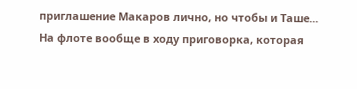приглашение Макаров лично, но чтобы и Таше...
На флоте вообще в ходу приговорка, которая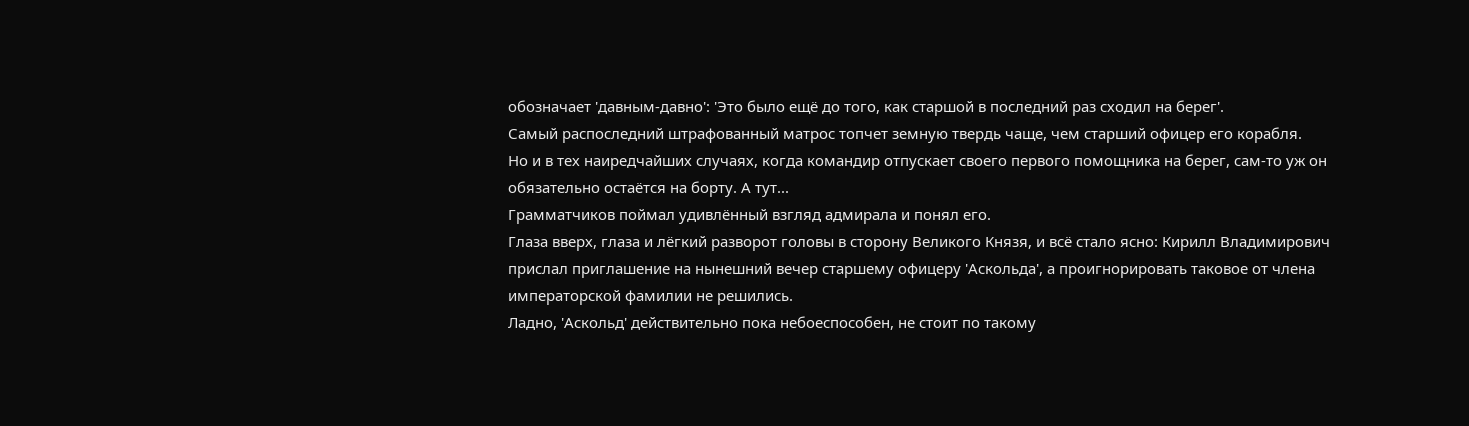обозначает 'давным-давно': 'Это было ещё до того, как старшой в последний раз сходил на берег'.
Самый распоследний штрафованный матрос топчет земную твердь чаще, чем старший офицер его корабля.
Но и в тех наиредчайших случаях, когда командир отпускает своего первого помощника на берег, сам-то уж он обязательно остаётся на борту. А тут...
Грамматчиков поймал удивлённый взгляд адмирала и понял его.
Глаза вверх, глаза и лёгкий разворот головы в сторону Великого Князя, и всё стало ясно: Кирилл Владимирович прислал приглашение на нынешний вечер старшему офицеру 'Аскольда', а проигнорировать таковое от члена императорской фамилии не решились.
Ладно, 'Аскольд' действительно пока небоеспособен, не стоит по такому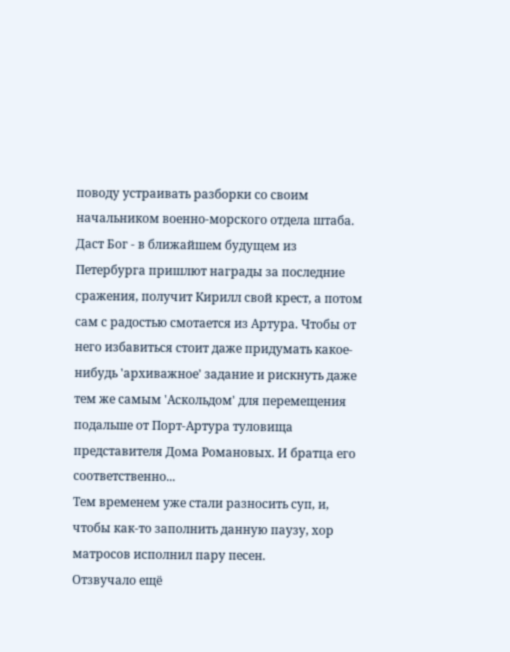поводу устраивать разборки со своим начальником военно-морского отдела штаба. Даст Бог - в ближайшем будущем из Петербурга пришлют награды за последние сражения, получит Кирилл свой крест, а потом сам с радостью смотается из Артура. Чтобы от него избавиться стоит даже придумать какое-нибудь 'архиважное' задание и рискнуть даже тем же самым 'Аскольдом' для перемещения подальше от Порт-Артура туловища представителя Дома Романовых. И братца его соответственно...
Тем временем уже стали разносить суп, и, чтобы как-то заполнить данную паузу, хор матросов исполнил пару песен.
Отзвучало ещё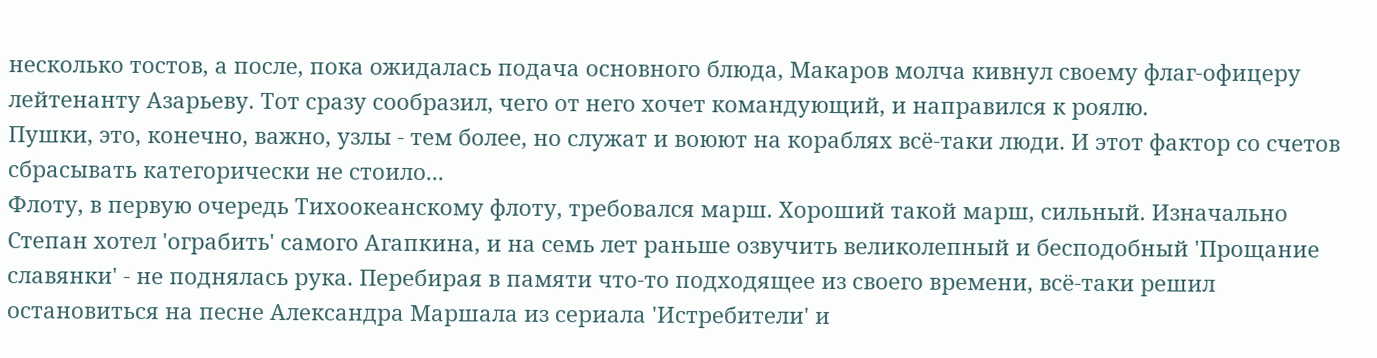несколько тостов, а после, пока ожидалась подача основного блюда, Макаров молча кивнул своему флаг-офицеру лейтенанту Азарьеву. Тот сразу сообразил, чего от него хочет командующий, и направился к роялю.
Пушки, это, конечно, важно, узлы - тем более, но служат и воюют на кораблях всё-таки люди. И этот фактор со счетов сбрасывать категорически не стоило...
Флоту, в первую очередь Тихоокеанскому флоту, требовался марш. Хороший такой марш, сильный. Изначально Степан хотел 'ограбить' самого Агапкина, и на семь лет раньше озвучить великолепный и бесподобный 'Прощание славянки' - не поднялась рука. Перебирая в памяти что-то подходящее из своего времени, всё-таки решил остановиться на песне Александра Маршала из сериала 'Истребители' и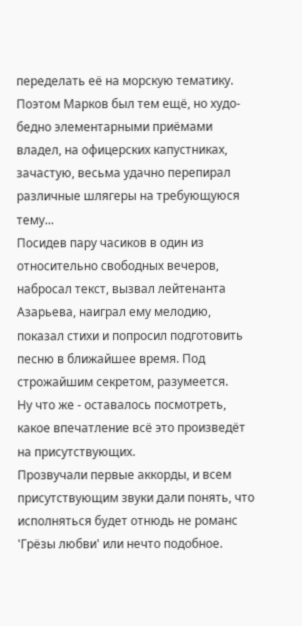переделать её на морскую тематику. Поэтом Марков был тем ещё, но худо-бедно элементарными приёмами владел, на офицерских капустниках, зачастую, весьма удачно перепирал различные шлягеры на требующуюся тему...
Посидев пару часиков в один из относительно свободных вечеров, набросал текст, вызвал лейтенанта Азарьева, наиграл ему мелодию, показал стихи и попросил подготовить песню в ближайшее время. Под строжайшим секретом, разумеется.
Ну что же - оставалось посмотреть, какое впечатление всё это произведёт на присутствующих.
Прозвучали первые аккорды, и всем присутствующим звуки дали понять, что исполняться будет отнюдь не романс 'Грёзы любви' или нечто подобное.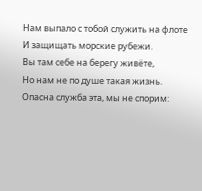Нам выпало с тобой служить на флоте
И защищать морские рубежи.
Вы там себе на берегу живёте,
Но нам не по душе такая жизнь.
Опасна служба эта, мы не спорим: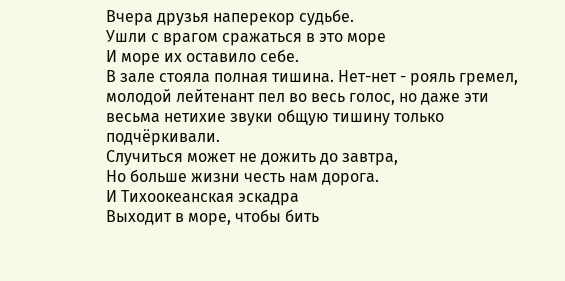Вчера друзья наперекор судьбе.
Ушли с врагом сражаться в это море
И море их оставило себе.
В зале стояла полная тишина. Нет-нет - рояль гремел, молодой лейтенант пел во весь голос, но даже эти весьма нетихие звуки общую тишину только подчёркивали.
Случиться может не дожить до завтра,
Но больше жизни честь нам дорога.
И Тихоокеанская эскадра
Выходит в море, чтобы бить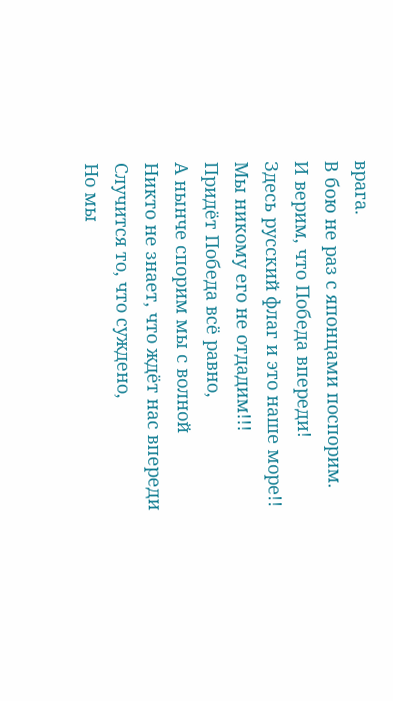врага.
В бою не раз с японцами поспорим.
И верим, что Победа впереди!
Здесь русский флаг и это наше море!!
Мы никому его не отдадим!!!
Придёт Победа всё равно,
А нынче спорим мы с волной
Никто не знает, что ждёт нас впереди
Случится то, что суждено,
Но мы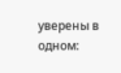уверены в одном: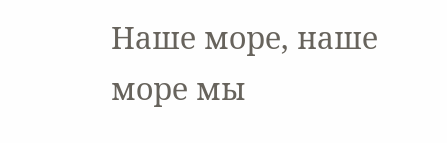Наше море, наше море мы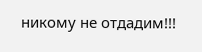никому не отдадим!!!